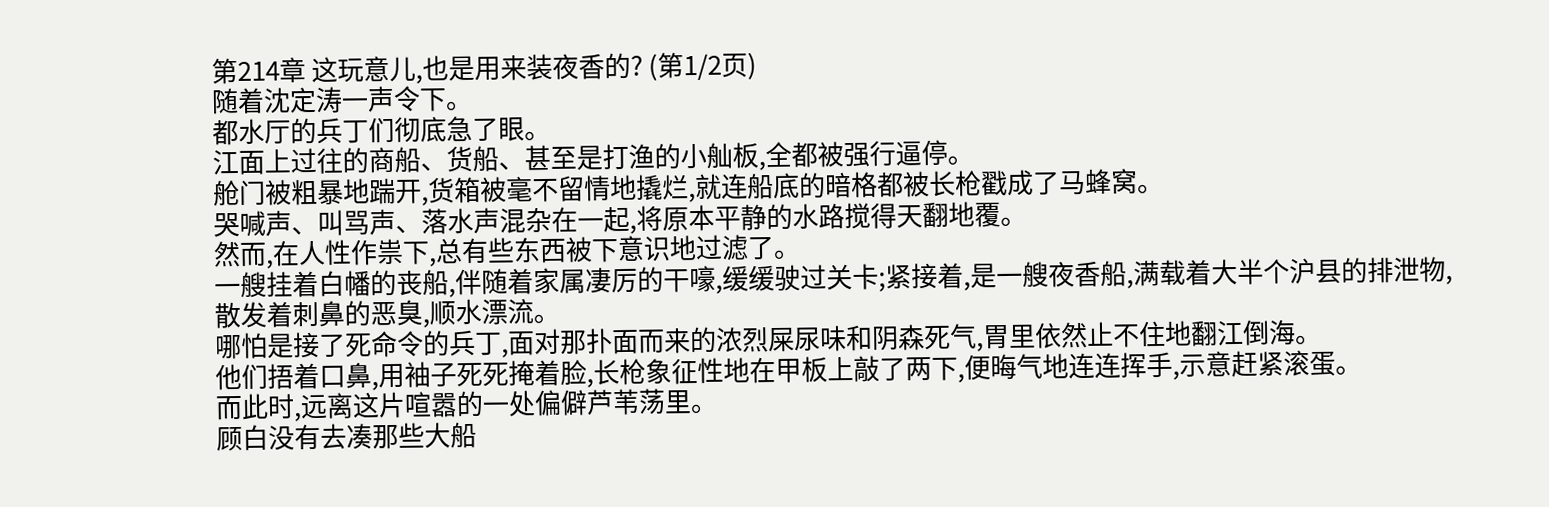第214章 这玩意儿,也是用来装夜香的? (第1/2页)
随着沈定涛一声令下。
都水厅的兵丁们彻底急了眼。
江面上过往的商船、货船、甚至是打渔的小舢板,全都被强行逼停。
舱门被粗暴地踹开,货箱被毫不留情地撬烂,就连船底的暗格都被长枪戳成了马蜂窝。
哭喊声、叫骂声、落水声混杂在一起,将原本平静的水路搅得天翻地覆。
然而,在人性作祟下,总有些东西被下意识地过滤了。
一艘挂着白幡的丧船,伴随着家属凄厉的干嚎,缓缓驶过关卡;紧接着,是一艘夜香船,满载着大半个沪县的排泄物,散发着刺鼻的恶臭,顺水漂流。
哪怕是接了死命令的兵丁,面对那扑面而来的浓烈屎尿味和阴森死气,胃里依然止不住地翻江倒海。
他们捂着口鼻,用袖子死死掩着脸,长枪象征性地在甲板上敲了两下,便晦气地连连挥手,示意赶紧滚蛋。
而此时,远离这片喧嚣的一处偏僻芦苇荡里。
顾白没有去凑那些大船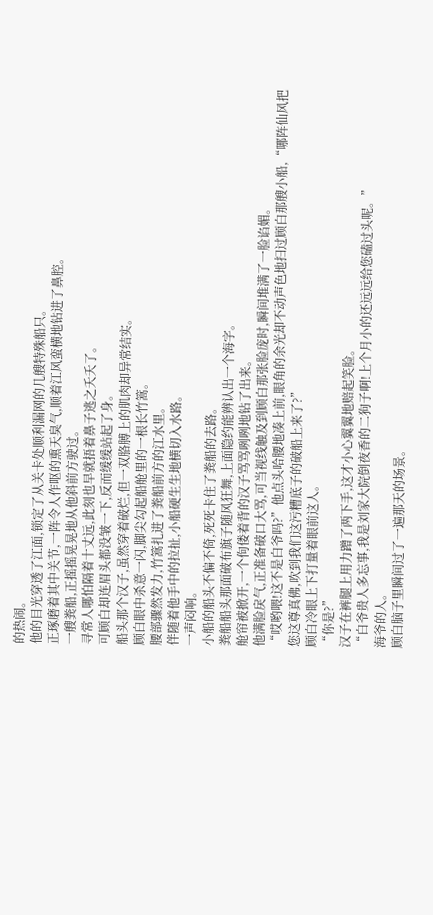的热闹。
他的目光穿透了江面,锁定了从关卡处顺利漏网的几艘特殊船只。
正琢磨着其中关节,一阵令人作呕的熏天臭气,顺着江风蛮横地钻进了鼻腔。
一艘粪船,正摇摇晃晃地从他斜前方驶过。
寻常人哪怕隔着十丈远,此刻也早就捂着鼻子逃之夭夭了。
可顾白却连眉头都没皱一下,反而缓缓站起了身。
船头那个汉子,虽然穿着破烂,但一双胳膊上的肌肉却异常结实。
顾白眼中杀意一闪,脚尖勾起船舱里的一根长竹篙。
腰部骤然发力,竹篙扎进了粪船前方的江水里。
伴随着他手中的拉扯,小船硬生生地横切入水路。
一声闷响。
小船的船头不偏不倚,死死卡住了粪船的去路。
粪船船头那面破布旗子随风狂舞,上面隐约能辨认出一个海字。
舱帘被掀开,一个佝偻着背的汉子骂骂咧咧地钻了出来。
他满脸戾气,正准备破口大骂,可当视线触及到顾白那张脸庞时,瞬间堆满了一脸谄媚。
“哎哟喂!这不是白爷吗?”他点头哈腰地凑上前,眼角的余光却不动声色地扫过顾白那艘小船,“哪阵仙风把您这尊真佛,吹到我们这污糟底子的破船上来了?”
顾白冷眼上下打量着眼前这人。
“你是?”
汉子在裤腿上用力蹭了两下手,这才小心翼翼地赔起笑脸。
“白爷贵人多忘事,我是刘家大院倒夜香的二狗子啊!上个月小的还远远给您磕过头呢。”
海爷的人。
顾白脑子里瞬间过了一遍那天的场景。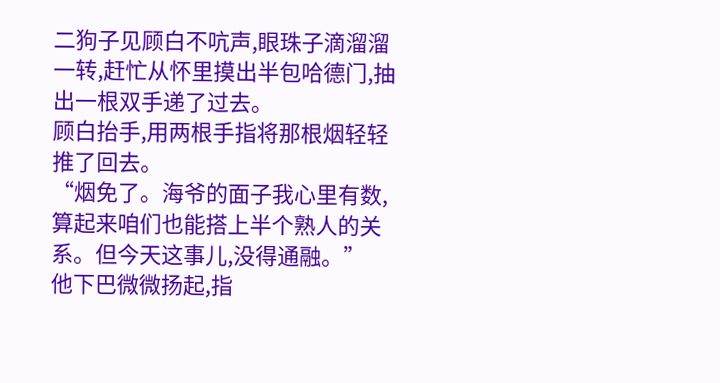二狗子见顾白不吭声,眼珠子滴溜溜一转,赶忙从怀里摸出半包哈德门,抽出一根双手递了过去。
顾白抬手,用两根手指将那根烟轻轻推了回去。
“烟免了。海爷的面子我心里有数,算起来咱们也能搭上半个熟人的关系。但今天这事儿,没得通融。”
他下巴微微扬起,指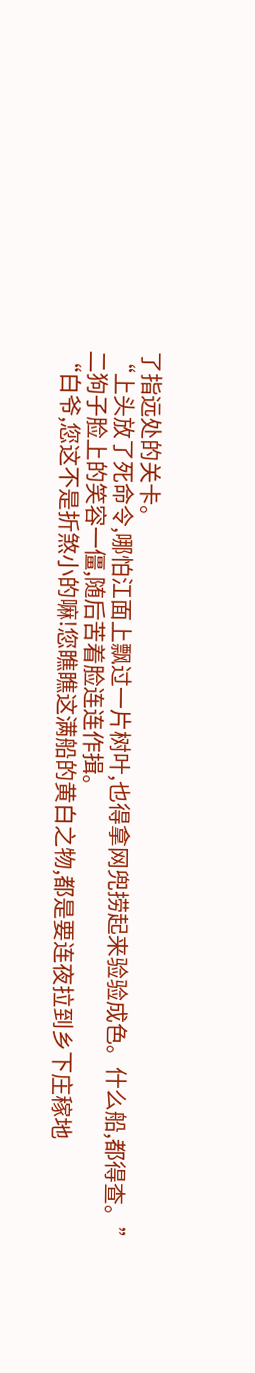了指远处的关卡。
“上头放了死命令,哪怕江面上飘过一片树叶,也得拿网兜捞起来验验成色。什么船,都得查。”
二狗子脸上的笑容一僵,随后苦着脸连连作揖。
“白爷,您这不是折煞小的嘛!您瞧瞧这满船的黄白之物,都是要连夜拉到乡下庄稼地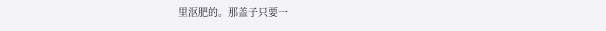里沤肥的。那盖子只要一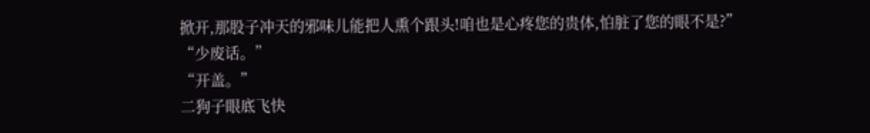掀开,那股子冲天的邪味儿能把人熏个跟头!咱也是心疼您的贵体,怕脏了您的眼不是?”
“少废话。”
“开盖。”
二狗子眼底飞快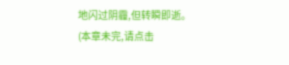地闪过阴霾,但转瞬即逝。
(本章未完,请点击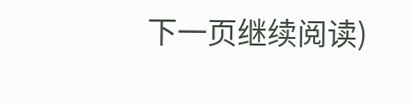下一页继续阅读)